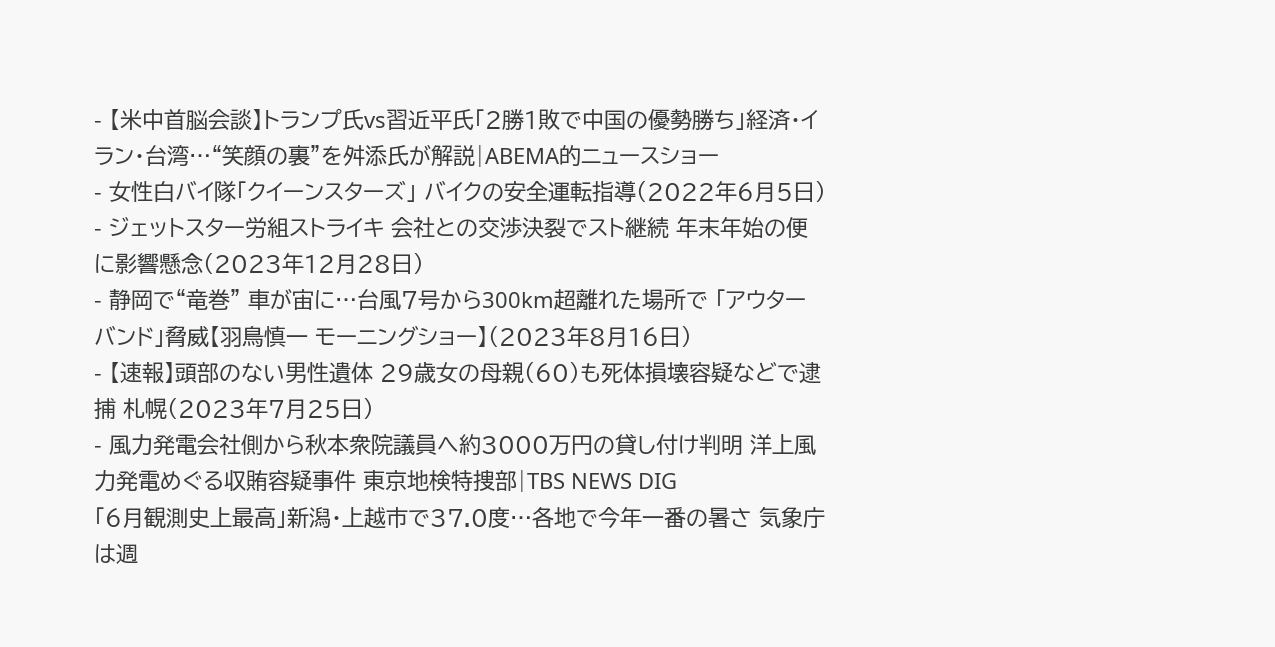- 【米中首脳会談】トランプ氏vs習近平氏「2勝1敗で中国の優勢勝ち」経済・イラン・台湾…“笑顔の裏”を舛添氏が解説|ABEMA的ニュースショー
- 女性白バイ隊「クイーンスターズ」 バイクの安全運転指導(2022年6月5日)
- ジェットスター労組ストライキ 会社との交渉決裂でスト継続 年末年始の便に影響懸念(2023年12月28日)
- 静岡で“竜巻” 車が宙に…台風7号から300km超離れた場所で 「アウターバンド」脅威【羽鳥慎一 モーニングショー】(2023年8月16日)
- 【速報】頭部のない男性遺体 29歳女の母親(60)も死体損壊容疑などで逮捕 札幌(2023年7月25日)
- 風力発電会社側から秋本衆院議員へ約3000万円の貸し付け判明 洋上風力発電めぐる収賄容疑事件 東京地検特捜部|TBS NEWS DIG
「6月観測史上最高」新潟・上越市で37.0度…各地で今年一番の暑さ 気象庁は週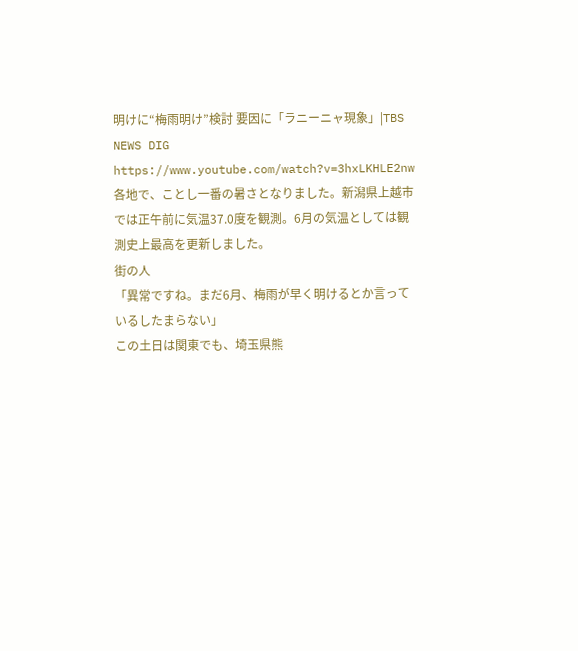明けに“梅雨明け”検討 要因に「ラニーニャ現象」|TBS NEWS DIG
https://www.youtube.com/watch?v=3hxLKHLE2nw
各地で、ことし一番の暑さとなりました。新潟県上越市では正午前に気温37.0度を観測。6月の気温としては観測史上最高を更新しました。
街の人
「異常ですね。まだ6月、梅雨が早く明けるとか言っているしたまらない」
この土日は関東でも、埼玉県熊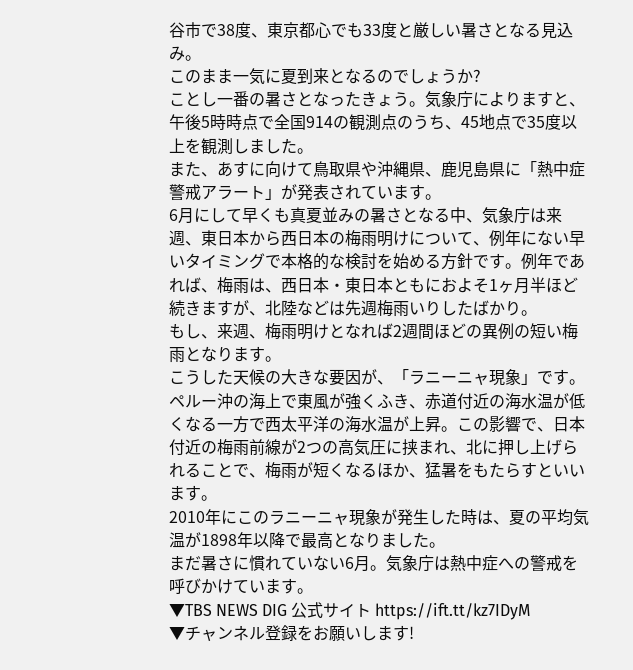谷市で38度、東京都心でも33度と厳しい暑さとなる見込み。
このまま一気に夏到来となるのでしょうか?
ことし一番の暑さとなったきょう。気象庁によりますと、午後5時時点で全国914の観測点のうち、45地点で35度以上を観測しました。
また、あすに向けて鳥取県や沖縄県、鹿児島県に「熱中症警戒アラート」が発表されています。
6月にして早くも真夏並みの暑さとなる中、気象庁は来週、東日本から西日本の梅雨明けについて、例年にない早いタイミングで本格的な検討を始める方針です。例年であれば、梅雨は、西日本・東日本ともにおよそ1ヶ月半ほど続きますが、北陸などは先週梅雨いりしたばかり。
もし、来週、梅雨明けとなれば2週間ほどの異例の短い梅雨となります。
こうした天候の大きな要因が、「ラニーニャ現象」です。
ペルー沖の海上で東風が強くふき、赤道付近の海水温が低くなる一方で西太平洋の海水温が上昇。この影響で、日本付近の梅雨前線が2つの高気圧に挟まれ、北に押し上げられることで、梅雨が短くなるほか、猛暑をもたらすといいます。
2010年にこのラニーニャ現象が発生した時は、夏の平均気温が1898年以降で最高となりました。
まだ暑さに慣れていない6月。気象庁は熱中症への警戒を呼びかけています。
▼TBS NEWS DIG 公式サイト https://ift.tt/kz7IDyM
▼チャンネル登録をお願いします!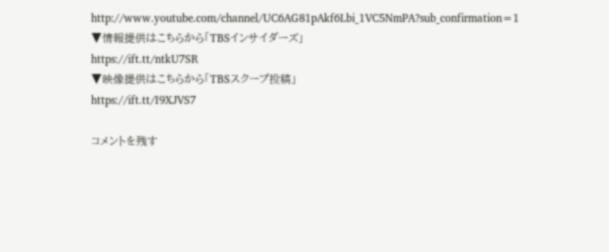http://www.youtube.com/channel/UC6AG81pAkf6Lbi_1VC5NmPA?sub_confirmation=1
▼情報提供はこちらから「TBSインサイダーズ」
https://ift.tt/ntkU7SR
▼映像提供はこちらから「TBSスクープ投稿」
https://ift.tt/I9XJVS7

コメントを残す